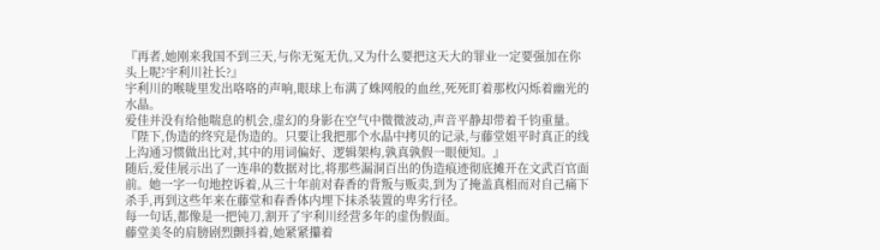『再者,她刚来我国不到三天,与你无冤无仇,又为什么要把这天大的罪业一定要强加在你头上呢?宇利川社长?』
宇利川的喉咙里发出咯咯的声响,眼球上布满了蛛网般的血丝,死死盯着那枚闪烁着幽光的水晶。
爱佳并没有给他喘息的机会,虚幻的身影在空气中微微波动,声音平静却带着千钧重量。
『陛下,伪造的终究是伪造的。只要让我把那个水晶中拷贝的记录,与藤堂姐平时真正的线上沟通习惯做出比对,其中的用词偏好、逻辑架构,孰真孰假一眼便知。』
随后,爱佳展示出了一连串的数据对比,将那些漏洞百出的伪造痕迹彻底摊开在文武百官面前。她一字一句地控诉着,从三十年前对春香的背叛与贩卖,到为了掩盖真相而对自己痛下杀手,再到这些年来在藤堂和春香体内埋下抹杀装置的卑劣行径。
每一句话,都像是一把钝刀,割开了宇利川经营多年的虚伪假面。
藤堂美冬的肩膀剧烈颤抖着,她紧紧攥着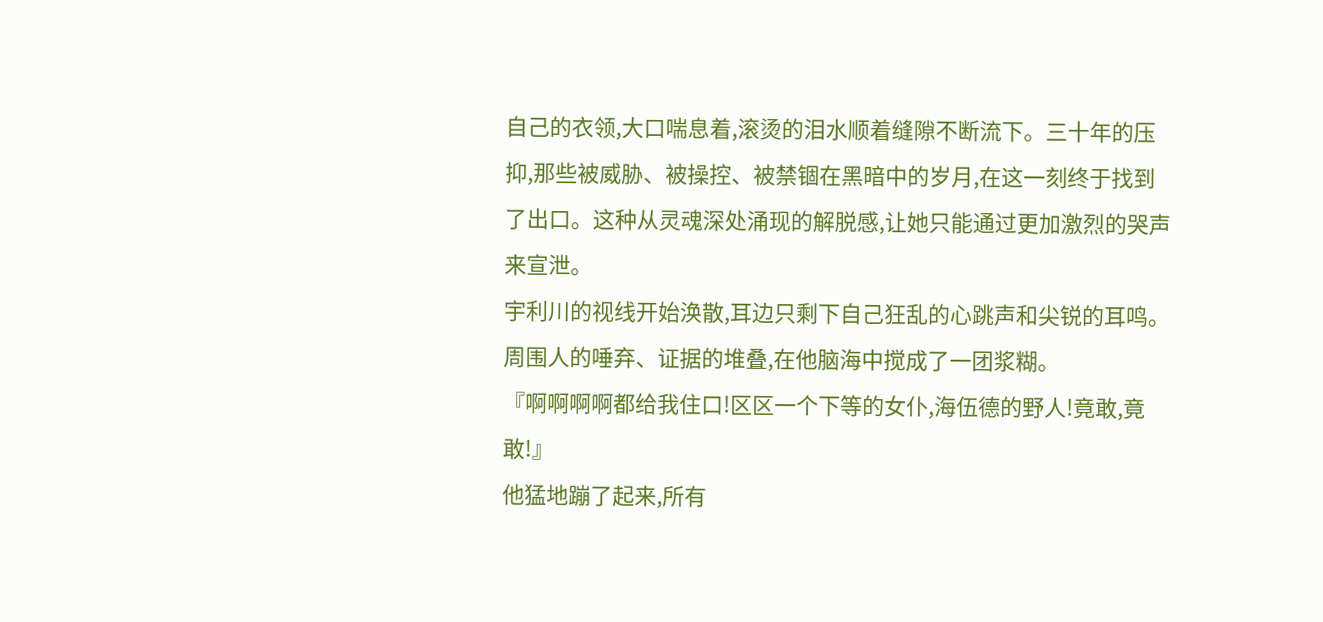自己的衣领,大口喘息着,滚烫的泪水顺着缝隙不断流下。三十年的压抑,那些被威胁、被操控、被禁锢在黑暗中的岁月,在这一刻终于找到了出口。这种从灵魂深处涌现的解脱感,让她只能通过更加激烈的哭声来宣泄。
宇利川的视线开始涣散,耳边只剩下自己狂乱的心跳声和尖锐的耳鸣。周围人的唾弃、证据的堆叠,在他脑海中搅成了一团浆糊。
『啊啊啊啊都给我住口!区区一个下等的女仆,海伍德的野人!竟敢,竟敢!』
他猛地蹦了起来,所有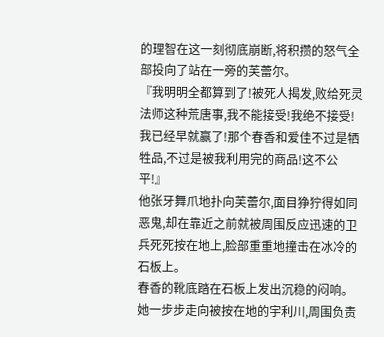的理智在这一刻彻底崩断,将积攒的怒气全部投向了站在一旁的芙蕾尔。
『我明明全都算到了!被死人揭发,败给死灵法师这种荒唐事,我不能接受!我绝不接受!我已经早就赢了!那个春香和爱佳不过是牺牲品,不过是被我利用完的商品!这不公平!』
他张牙舞爪地扑向芙蕾尔,面目狰狞得如同恶鬼,却在靠近之前就被周围反应迅速的卫兵死死按在地上,脸部重重地撞击在冰冷的石板上。
春香的靴底踏在石板上发出沉稳的闷响。她一步步走向被按在地的宇利川,周围负责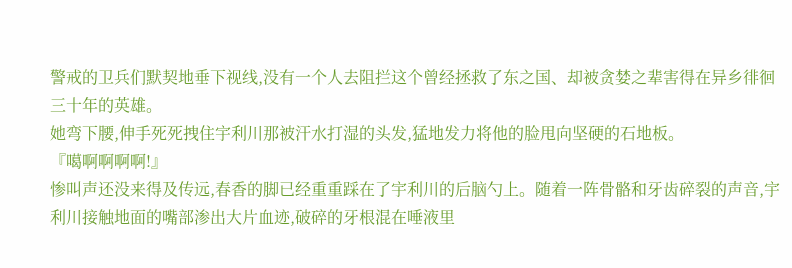警戒的卫兵们默契地垂下视线,没有一个人去阻拦这个曾经拯救了东之国、却被贪婪之辈害得在异乡徘徊三十年的英雄。
她弯下腰,伸手死死拽住宇利川那被汗水打湿的头发,猛地发力将他的脸甩向坚硬的石地板。
『噶啊啊啊啊!』
惨叫声还没来得及传远,春香的脚已经重重踩在了宇利川的后脑勺上。随着一阵骨骼和牙齿碎裂的声音,宇利川接触地面的嘴部渗出大片血迹,破碎的牙根混在唾液里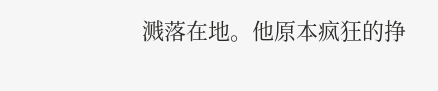溅落在地。他原本疯狂的挣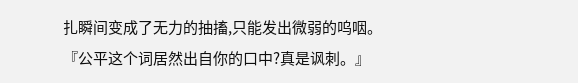扎瞬间变成了无力的抽搐,只能发出微弱的呜咽。
『公平这个词居然出自你的口中?真是讽刺。』